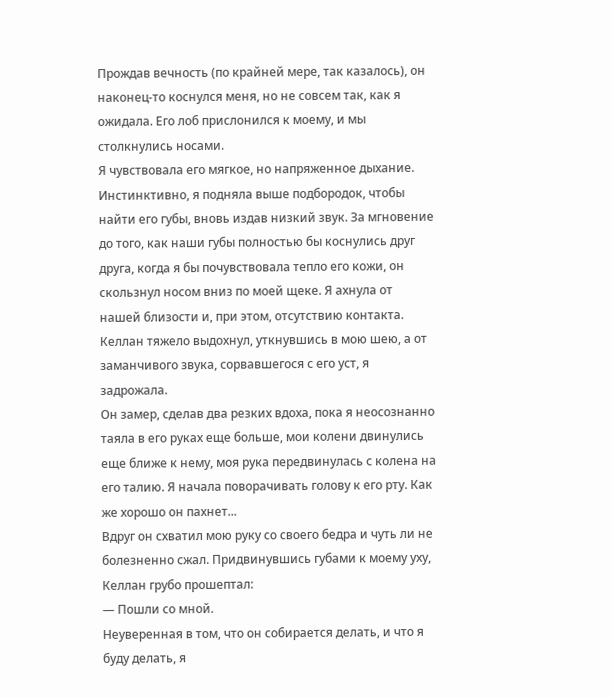Прождав вечность (по крайней мере, так казалось), он наконец-то коснулся меня, но не совсем так, как я ожидала. Его лоб прислонился к моему, и мы столкнулись носами.
Я чувствовала его мягкое, но напряженное дыхание. Инстинктивно, я подняла выше подбородок, чтобы найти его губы, вновь издав низкий звук. За мгновение до того, как наши губы полностью бы коснулись друг друга, когда я бы почувствовала тепло его кожи, он скользнул носом вниз по моей щеке. Я ахнула от нашей близости и, при этом, отсутствию контакта. Келлан тяжело выдохнул, уткнувшись в мою шею, а от заманчивого звука, сорвавшегося с его уст, я задрожала.
Он замер, сделав два резких вдоха, пока я неосознанно таяла в его руках еще больше, мои колени двинулись еще ближе к нему, моя рука передвинулась с колена на его талию. Я начала поворачивать голову к его рту. Как же хорошо он пахнет...
Вдруг он схватил мою руку со своего бедра и чуть ли не болезненно сжал. Придвинувшись губами к моему уху, Келлан грубо прошептал:
— Пошли со мной.
Неуверенная в том, что он собирается делать, и что я буду делать, я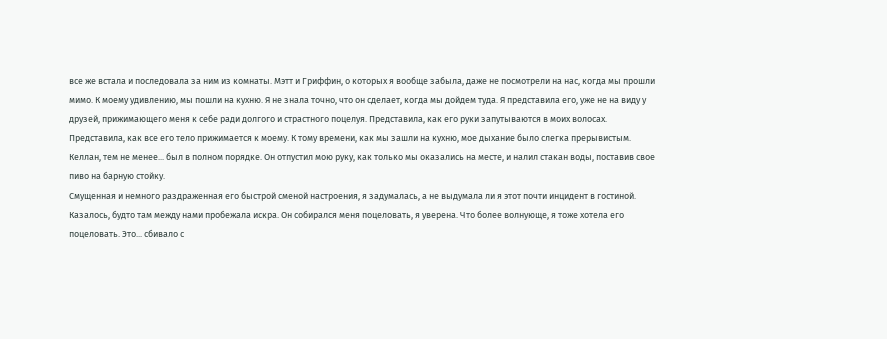все же встала и последовала за ним из комнаты. Мэтт и Гриффин, о которых я вообще забыла, даже не посмотрели на нас, когда мы прошли мимо. К моему удивлению, мы пошли на кухню. Я не знала точно, что он сделает, когда мы дойдем туда. Я представила его, уже не на виду у друзей, прижимающего меня к себе ради долгого и страстного поцелуя. Представила, как его руки запутываются в моих волосах. Представила, как все его тело прижимается к моему. К тому времени, как мы зашли на кухню, мое дыхание было слегка прерывистым.
Келлан, тем не менее... был в полном порядке. Он отпустил мою руку, как только мы оказались на месте, и налил стакан воды, поставив свое пиво на барную стойку.
Смущенная и немного раздраженная его быстрой сменой настроения, я задумалась, а не выдумала ли я этот почти инцидент в гостиной. Казалось, будто там между нами пробежала искра. Он собирался меня поцеловать, я уверена. Что более волнующе, я тоже хотела его поцеловать. Это... сбивало с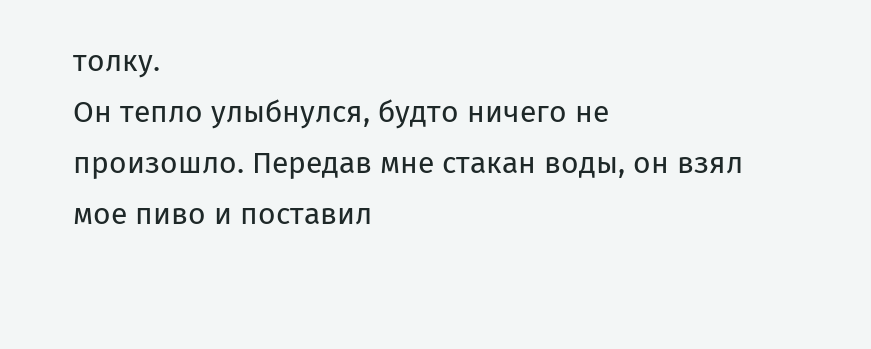толку.
Он тепло улыбнулся, будто ничего не произошло. Передав мне стакан воды, он взял мое пиво и поставил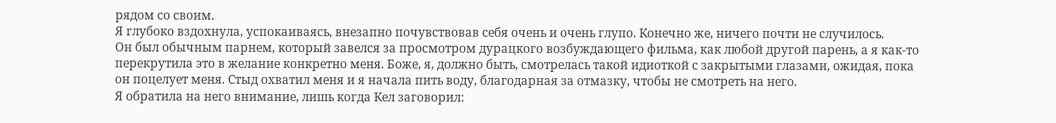рядом со своим.
Я глубоко вздохнула, успокаиваясь, внезапно почувствовав себя очень и очень глупо. Конечно же, ничего почти не случилось.
Он был обычным парнем, который завелся за просмотром дурацкого возбуждающего фильма, как любой другой парень, а я как-то перекрутила это в желание конкретно меня. Боже, я, должно быть, смотрелась такой идиоткой с закрытыми глазами, ожидая, пока он поцелует меня. Стыд охватил меня и я начала пить воду, благодарная за отмазку, чтобы не смотреть на него.
Я обратила на него внимание, лишь когда Кел заговорил: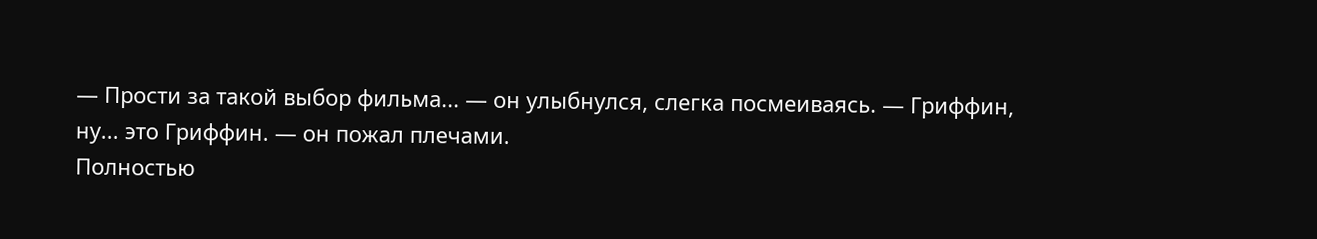— Прости за такой выбор фильма... — он улыбнулся, слегка посмеиваясь. — Гриффин, ну... это Гриффин. — он пожал плечами.
Полностью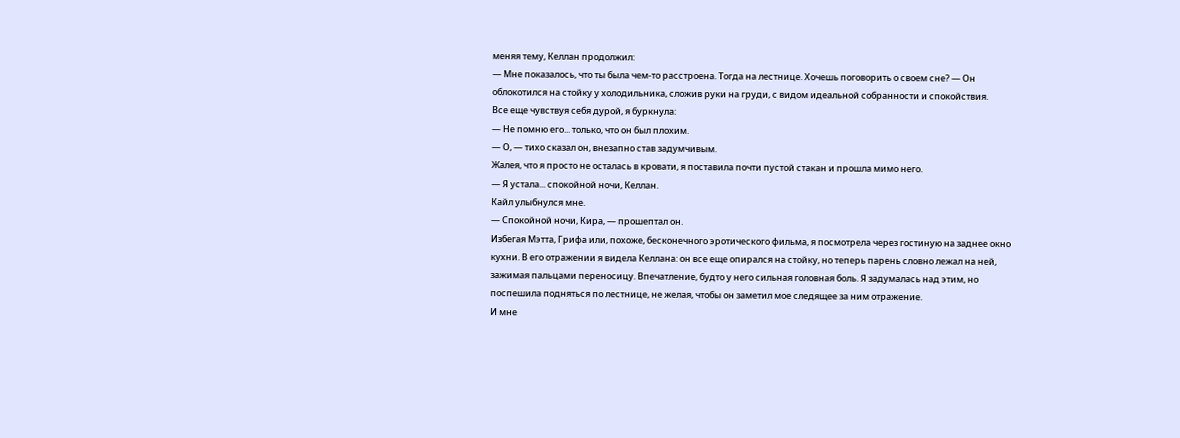меняя тему, Келлан продолжил:
— Мне показалось, что ты была чем-то расстроена. Тогда на лестнице. Хочешь поговорить о своем сне? — Он облокотился на стойку у холодильника, сложив руки на груди, с видом идеальной собранности и спокойствия.
Все еще чувствуя себя дурой, я буркнула:
— Не помню его... только, что он был плохим.
— О, — тихо сказал он, внезапно став задумчивым.
Жалея, что я просто не осталась в кровати, я поставила почти пустой стакан и прошла мимо него.
— Я устала... спокойной ночи, Келлан.
Кайл улыбнулся мне.
— Спокойной ночи, Кира, — прошептал он.
Избегая Мэтта, Грифа или, похоже, бесконечного эротического фильма, я посмотрела через гостиную на заднее окно кухни. В его отражении я видела Келлана: он все еще опирался на стойку, но теперь парень словно лежал на ней, зажимая пальцами переносицу. Впечатление, будто у него сильная головная боль. Я задумалась над этим, но поспешила подняться по лестнице, не желая, чтобы он заметил мое следящее за ним отражение.
И мне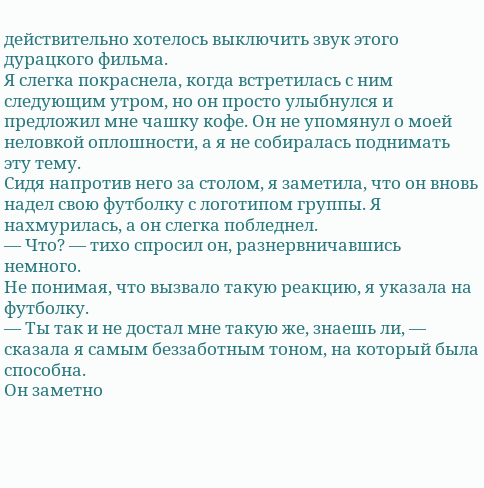действительно хотелось выключить звук этого дурацкого фильма.
Я слегка покраснела, когда встретилась с ним следующим утром, но он просто улыбнулся и предложил мне чашку кофе. Он не упомянул о моей неловкой оплошности, а я не собиралась поднимать эту тему.
Сидя напротив него за столом, я заметила, что он вновь надел свою футболку с логотипом группы. Я нахмурилась, а он слегка побледнел.
— Что? — тихо спросил он, разнервничавшись немного.
Не понимая, что вызвало такую реакцию, я указала на футболку.
— Ты так и не достал мне такую же, знаешь ли, — сказала я самым беззаботным тоном, на который была способна.
Он заметно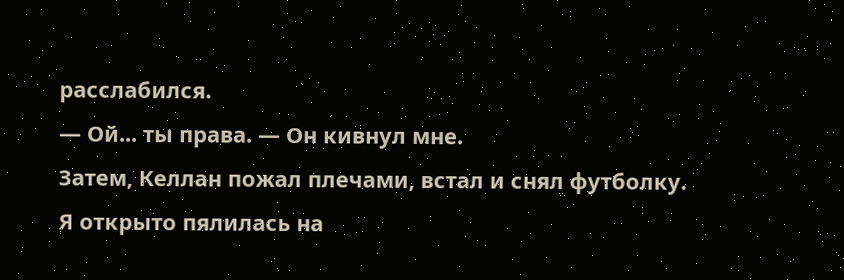расслабился.
— Ой... ты права. — Он кивнул мне.
Затем, Келлан пожал плечами, встал и снял футболку.
Я открыто пялилась на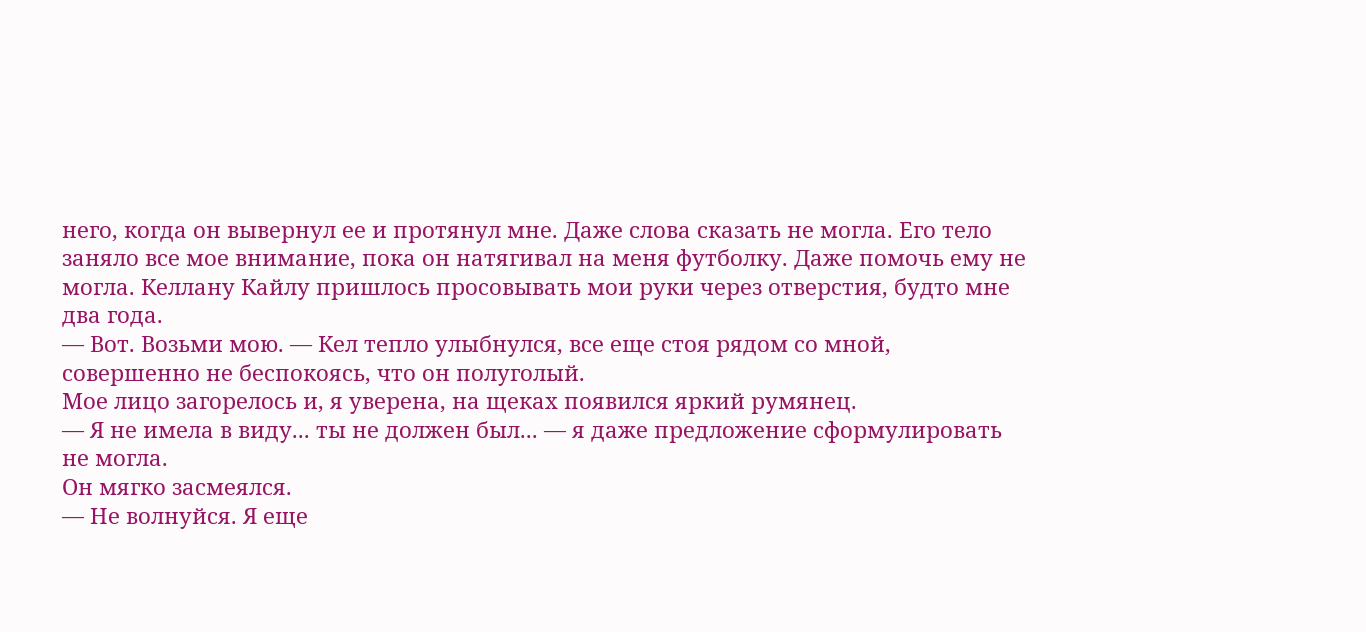него, когда он вывернул ее и протянул мне. Даже слова сказать не могла. Его тело заняло все мое внимание, пока он натягивал на меня футболку. Даже помочь ему не могла. Келлану Кайлу пришлось просовывать мои руки через отверстия, будто мне два года.
— Вот. Возьми мою. — Кел тепло улыбнулся, все еще стоя рядом со мной, совершенно не беспокоясь, что он полуголый.
Мое лицо загорелось и, я уверена, на щеках появился яркий румянец.
— Я не имела в виду... ты не должен был... — я даже предложение сформулировать не могла.
Он мягко засмеялся.
— Не волнуйся. Я еще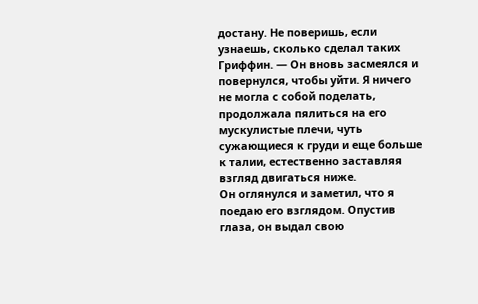достану. Не поверишь, если узнаешь, сколько сделал таких Гриффин. — Он вновь засмеялся и повернулся, чтобы уйти. Я ничего не могла с собой поделать, продолжала пялиться на его мускулистые плечи, чуть сужающиеся к груди и еще больше к талии, естественно заставляя взгляд двигаться ниже.
Он оглянулся и заметил, что я поедаю его взглядом. Опустив глаза, он выдал свою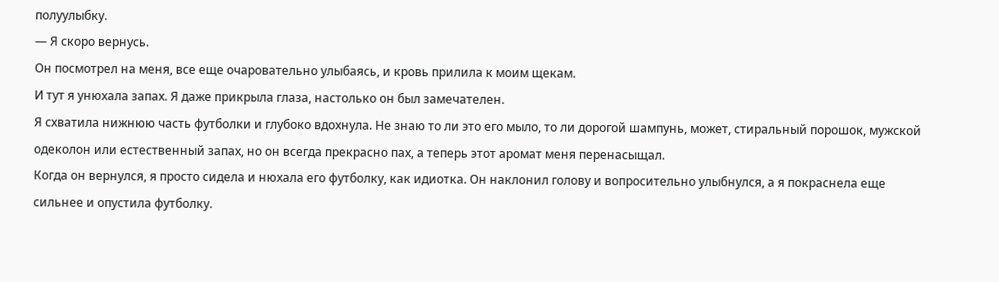полуулыбку.
— Я скоро вернусь.
Он посмотрел на меня, все еще очаровательно улыбаясь, и кровь прилила к моим щекам.
И тут я унюхала запах. Я даже прикрыла глаза, настолько он был замечателен.
Я схватила нижнюю часть футболки и глубоко вдохнула. Не знаю то ли это его мыло, то ли дорогой шампунь, может, стиральный порошок, мужской одеколон или естественный запах, но он всегда прекрасно пах, а теперь этот аромат меня перенасыщал.
Когда он вернулся, я просто сидела и нюхала его футболку, как идиотка. Он наклонил голову и вопросительно улыбнулся, а я покраснела еще сильнее и опустила футболку.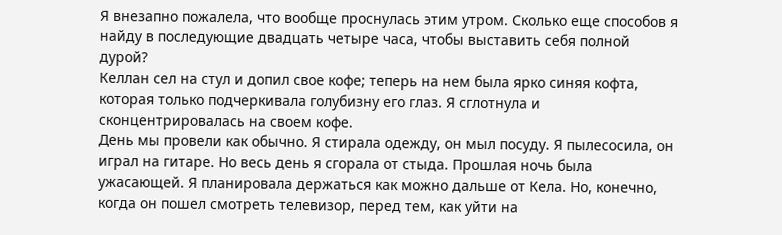Я внезапно пожалела, что вообще проснулась этим утром. Сколько еще способов я найду в последующие двадцать четыре часа, чтобы выставить себя полной дурой?
Келлан сел на стул и допил свое кофе; теперь на нем была ярко синяя кофта, которая только подчеркивала голубизну его глаз. Я сглотнула и сконцентрировалась на своем кофе.
День мы провели как обычно. Я стирала одежду, он мыл посуду. Я пылесосила, он играл на гитаре. Но весь день я сгорала от стыда. Прошлая ночь была ужасающей. Я планировала держаться как можно дальше от Кела. Но, конечно, когда он пошел смотреть телевизор, перед тем, как уйти на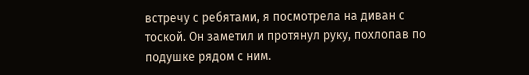встречу с ребятами, я посмотрела на диван с тоской. Он заметил и протянул руку, похлопав по подушке рядом с ним.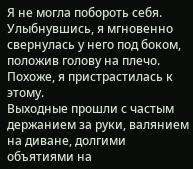Я не могла побороть себя. Улыбнувшись, я мгновенно свернулась у него под боком, положив голову на плечо. Похоже, я пристрастилась к этому.
Выходные прошли с частым держанием за руки, валянием на диване, долгими объятиями на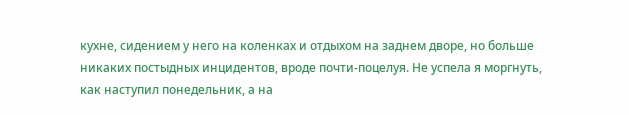кухне, сидением у него на коленках и отдыхом на заднем дворе, но больше никаких постыдных инцидентов, вроде почти-поцелуя. Не успела я моргнуть, как наступил понедельник, а на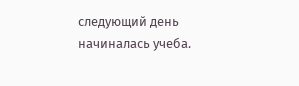следующий день начиналась учеба.